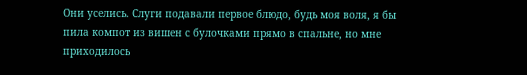Они уселись. Слуги подавали первое блюдо, будь моя воля, я бы пила компот из вишен с булочками прямо в спальне, но мне приходилось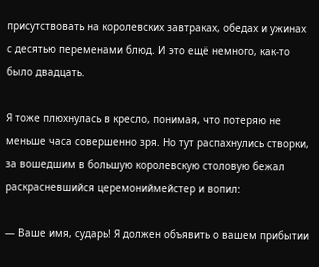присутствовать на королевских завтраках, обедах и ужинах с десятью переменами блюд. И это ещё немного, как-то было двадцать.

Я тоже плюхнулась в кресло, понимая, что потеряю не меньше часа совершенно зря. Но тут распахнулись створки, за вошедшим в большую королевскую столовую бежал раскрасневшийся церемониймейстер и вопил:

— Ваше имя, сударь! Я должен объявить о вашем прибытии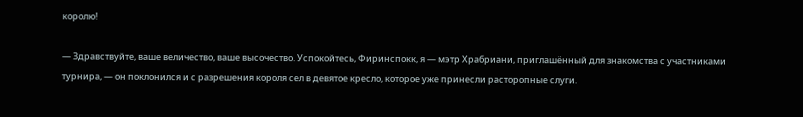королю!

— Здравствуйте, ваше величество, ваше высочество. Успокойтесь, Фиринспокк, я — мэтр Храбриани, приглашённый для знакомства с участниками турнира, — он поклонился и с разрешения короля сел в девятое кресло, которое уже принесли расторопные слуги.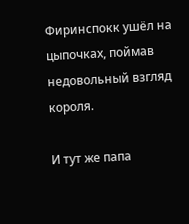Фиринспокк ушёл на цыпочках, поймав недовольный взгляд короля.

И тут же папа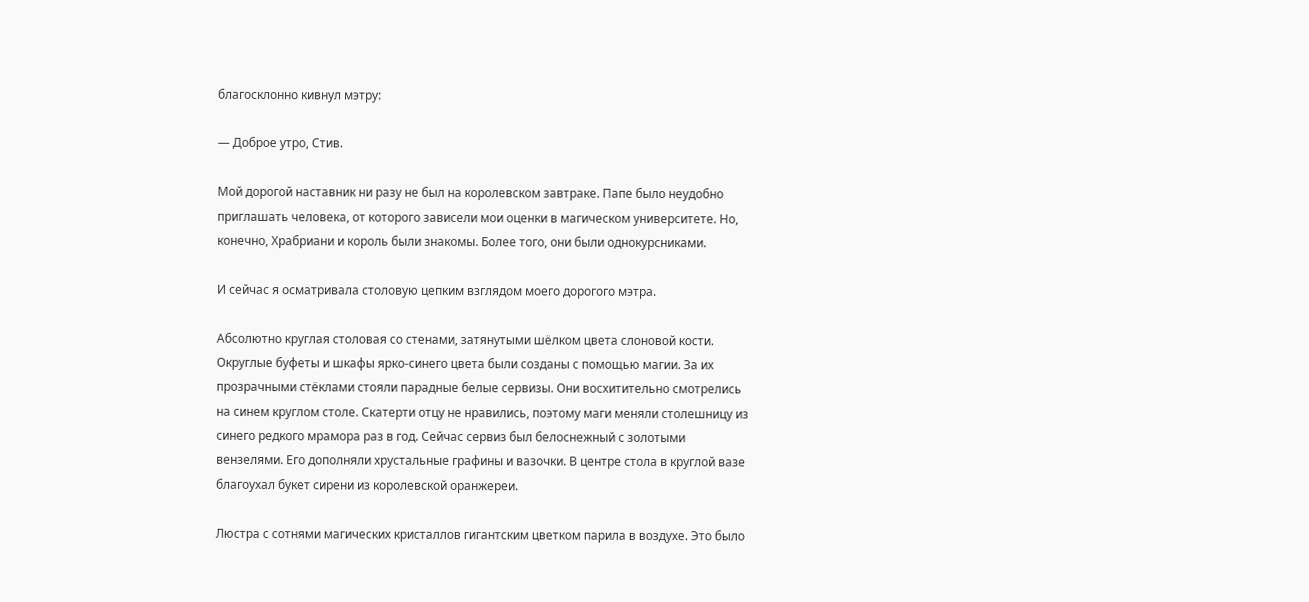благосклонно кивнул мэтру:

— Доброе утро, Стив.

Мой дорогой наставник ни разу не был на королевском завтраке. Папе было неудобно приглашать человека, от которого зависели мои оценки в магическом университете. Но, конечно, Храбриани и король были знакомы. Более того, они были однокурсниками.

И сейчас я осматривала столовую цепким взглядом моего дорогого мэтра.

Абсолютно круглая столовая со стенами, затянутыми шёлком цвета слоновой кости. Округлые буфеты и шкафы ярко-синего цвета были созданы с помощью магии. За их прозрачными стёклами стояли парадные белые сервизы. Они восхитительно смотрелись на синем круглом столе. Скатерти отцу не нравились, поэтому маги меняли столешницу из синего редкого мрамора раз в год. Сейчас сервиз был белоснежный с золотыми вензелями. Его дополняли хрустальные графины и вазочки. В центре стола в круглой вазе благоухал букет сирени из королевской оранжереи.

Люстра с сотнями магических кристаллов гигантским цветком парила в воздухе. Это было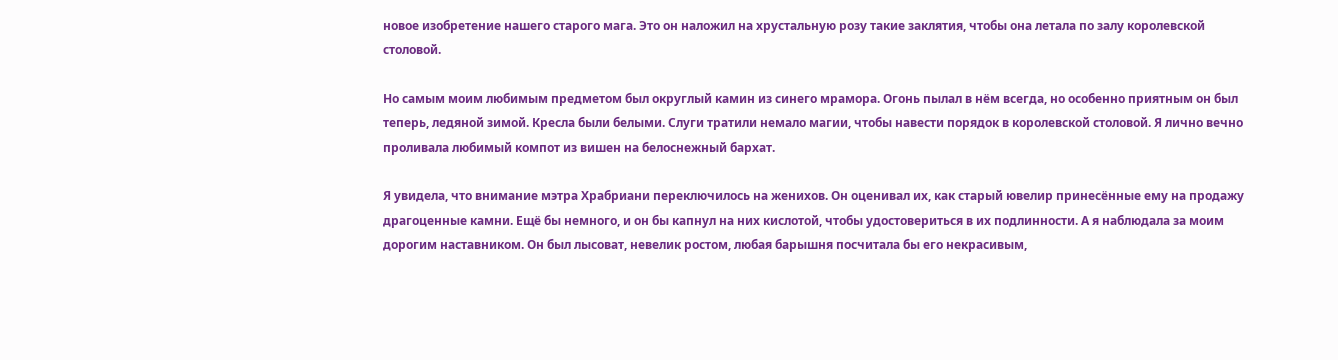новое изобретение нашего старого мага. Это он наложил на хрустальную розу такие заклятия, чтобы она летала по залу королевской столовой.

Но самым моим любимым предметом был округлый камин из синего мрамора. Огонь пылал в нём всегда, но особенно приятным он был теперь, ледяной зимой. Кресла были белыми. Слуги тратили немало магии, чтобы навести порядок в королевской столовой. Я лично вечно проливала любимый компот из вишен на белоснежный бархат.

Я увидела, что внимание мэтра Храбриани переключилось на женихов. Он оценивал их, как старый ювелир принесённые ему на продажу драгоценные камни. Ещё бы немного, и он бы капнул на них кислотой, чтобы удостовериться в их подлинности. А я наблюдала за моим дорогим наставником. Он был лысоват, невелик ростом, любая барышня посчитала бы его некрасивым,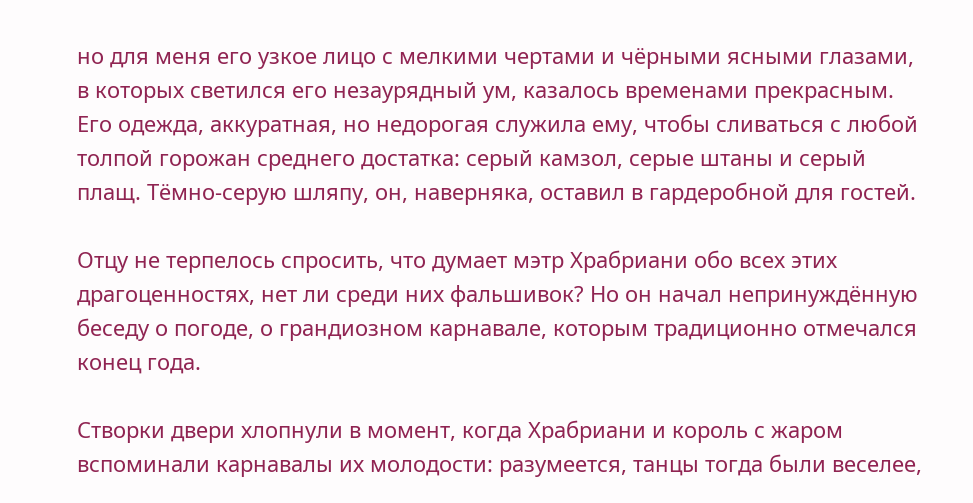но для меня его узкое лицо с мелкими чертами и чёрными ясными глазами, в которых светился его незаурядный ум, казалось временами прекрасным. Его одежда, аккуратная, но недорогая служила ему, чтобы сливаться с любой толпой горожан среднего достатка: серый камзол, серые штаны и серый плащ. Тёмно-серую шляпу, он, наверняка, оставил в гардеробной для гостей.

Отцу не терпелось спросить, что думает мэтр Храбриани обо всех этих драгоценностях, нет ли среди них фальшивок? Но он начал непринуждённую беседу о погоде, о грандиозном карнавале, которым традиционно отмечался конец года.

Створки двери хлопнули в момент, когда Храбриани и король с жаром вспоминали карнавалы их молодости: разумеется, танцы тогда были веселее,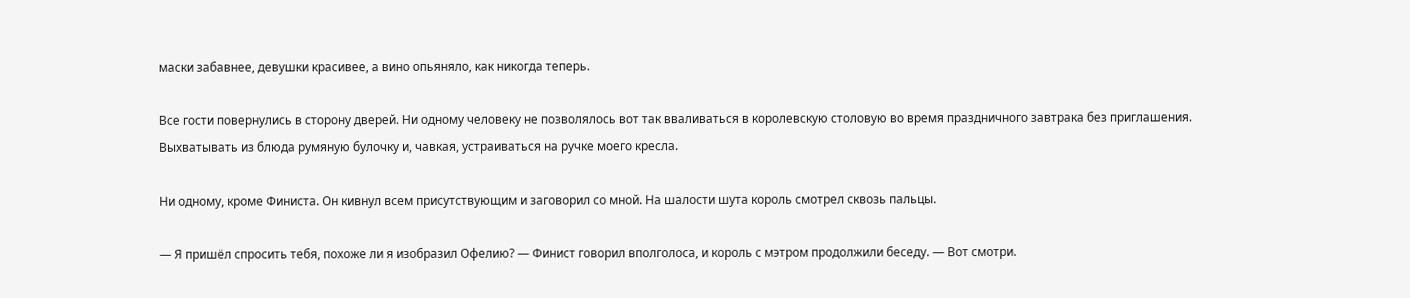маски забавнее, девушки красивее, а вино опьяняло, как никогда теперь.

Все гости повернулись в сторону дверей. Ни одному человеку не позволялось вот так вваливаться в королевскую столовую во время праздничного завтрака без приглашения. Выхватывать из блюда румяную булочку и, чавкая, устраиваться на ручке моего кресла.

Ни одному, кроме Финиста. Он кивнул всем присутствующим и заговорил со мной. На шалости шута король смотрел сквозь пальцы.

— Я пришёл спросить тебя, похоже ли я изобразил Офелию? — Финист говорил вполголоса, и король с мэтром продолжили беседу. — Вот смотри.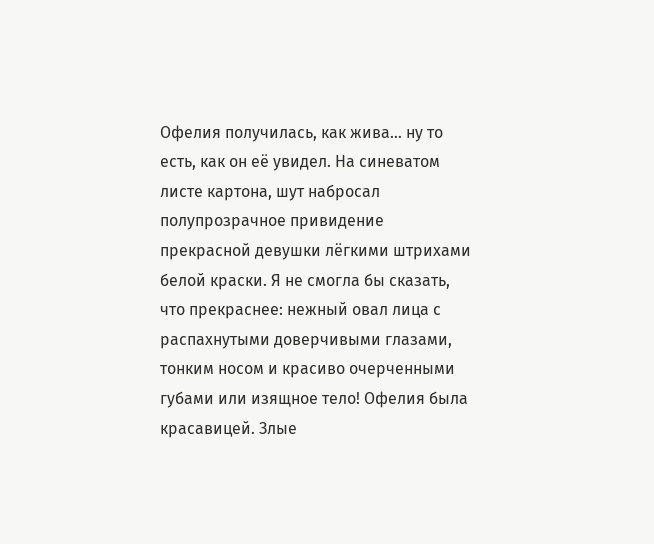Офелия получилась, как жива… ну то есть, как он её увидел. На синеватом листе картона, шут набросал полупрозрачное привидение прекрасной девушки лёгкими штрихами белой краски. Я не смогла бы сказать, что прекраснее: нежный овал лица с распахнутыми доверчивыми глазами, тонким носом и красиво очерченными губами или изящное тело! Офелия была красавицей. Злые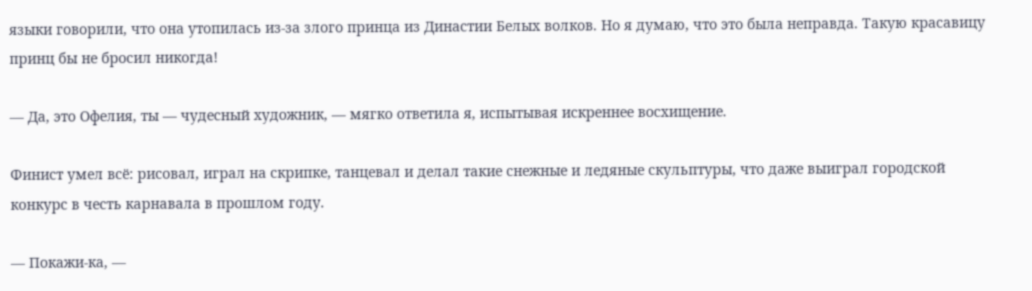языки говорили, что она утопилась из-за злого принца из Династии Белых волков. Но я думаю, что это была неправда. Такую красавицу принц бы не бросил никогда!

— Да, это Офелия, ты — чудесный художник, — мягко ответила я, испытывая искреннее восхищение.

Финист умел всё: рисовал, играл на скрипке, танцевал и делал такие снежные и ледяные скульптуры, что даже выиграл городской конкурс в честь карнавала в прошлом году.

— Покажи-ка, —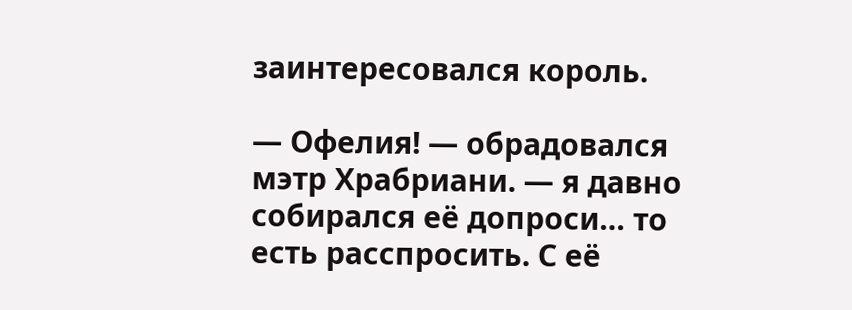заинтересовался король.

— Офелия! — обрадовался мэтр Храбриани. — я давно собирался её допроси… то есть расспросить. С её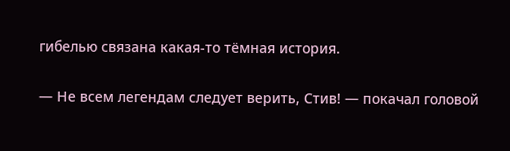гибелью связана какая-то тёмная история.

— Не всем легендам следует верить, Стив! — покачал головой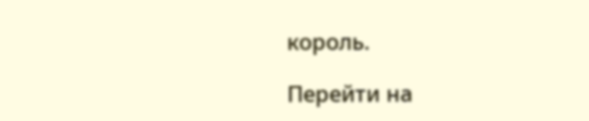король.

Перейти на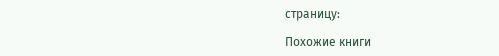страницу:

Похожие книги